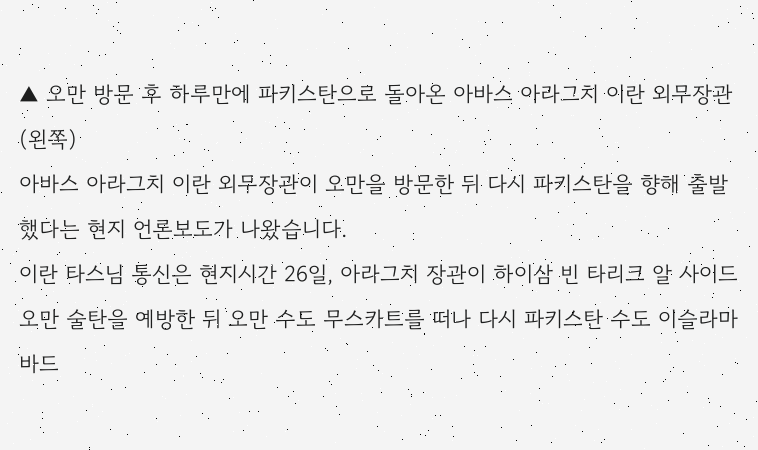▲ 오만 방문 후 하루만에 파키스탄으로 돌아온 아바스 아라그치 이란 외무장관(왼쪽)
아바스 아라그치 이란 외무장관이 오만을 방문한 뒤 다시 파키스탄을 향해 출발했다는 현지 언론보도가 나왔습니다.
이란 타스님 통신은 현지시간 26일, 아라그치 장관이 하이삼 빈 타리크 알 사이드 오만 술탄을 예방한 뒤 오만 수도 무스카트를 떠나 다시 파키스탄 수도 이슬라마바드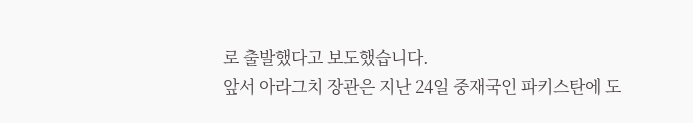로 출발했다고 보도했습니다.
앞서 아라그치 장관은 지난 24일 중재국인 파키스탄에 도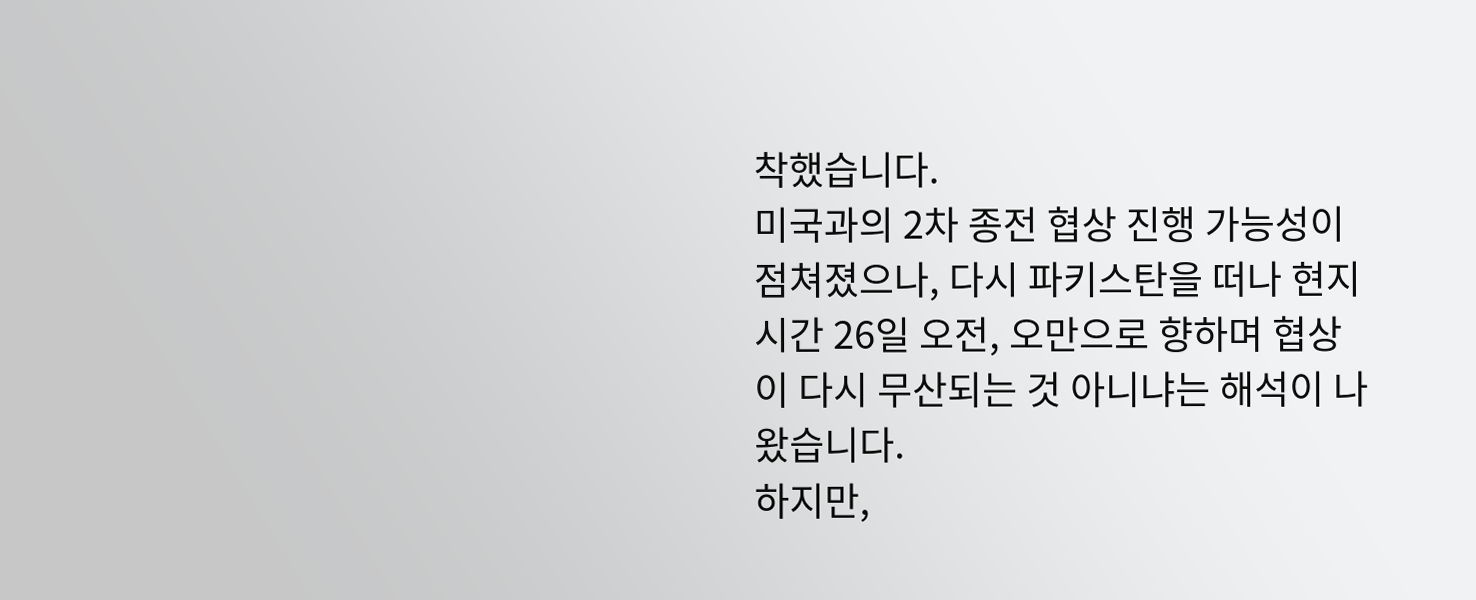착했습니다.
미국과의 2차 종전 협상 진행 가능성이 점쳐졌으나, 다시 파키스탄을 떠나 현지시간 26일 오전, 오만으로 향하며 협상이 다시 무산되는 것 아니냐는 해석이 나왔습니다.
하지만,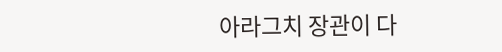아라그치 장관이 다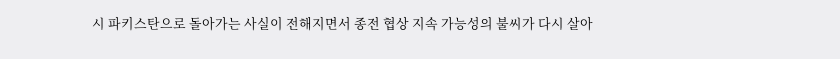시 파키스탄으로 돌아가는 사실이 전해지면서 종전 협상 지속 가능성의 불씨가 다시 살아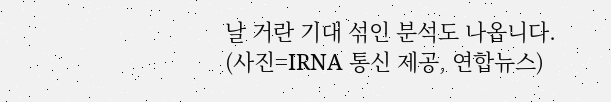날 거란 기대 섞인 분석도 나옵니다.
(사진=IRNA 통신 제공, 연합뉴스)